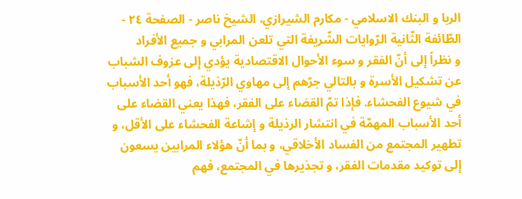الربا و البنك الاسلامي - مكارم الشيرازي، الشيخ ناصر - الصفحة ٢٤ - الطّائفة الثّانية الرّوايات الشّريفة التي تلعن المرابي و جميع الأفراد
و نظراً إلى أنّ الفقر و سوء الأحوال الاقتصادية يؤدي إلى عزوف الشباب عن تشكيل الأسرة و بالتالي جرّهم إلى مهاوي الرّذيلة، فهو أحد الأسباب في شيوع الفحشاء. فإذا تمّ القضاء على الفقر، فهذا يعني القضاء على أحد الأسباب المهمّة في انتشار الرذيلة و إشاعة الفحشاء على الأقل، و تطهير المجتمع من الفساد الأخلاقي، و بما أنّ هؤلاء المرابين يسعون إلى توكيد مقدمات الفقر، و تجذيرها في المجتمع، فهم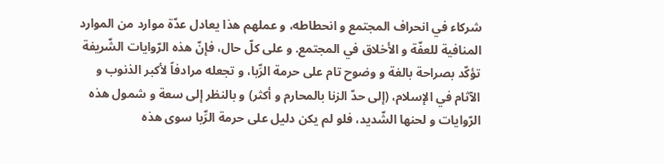شركاء في انحراف المجتمع و انحطاطه، و عملهم هذا يعادل عدّة موارد من الموارد المنافية للعفّة و الأخلاق في المجتمع. و على كلّ حال، فإنّ هذه الرّوايات الشّريفة تؤكّد بصراحة بالغة و وضوح تام على حرمة الرِّبا، و تجعله مرادفاً لأكبر الذنوب و الآثام في الإسلام، (إلى حدّ الزنا بالمحارم و أكثر) و بالنظر إلى سعة و شمول هذه الرّوايات و لحنها الشّديد، فلو لم يكن دليل على حرمة الرِّبا سوى هذه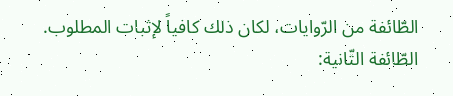الطّائفة من الرّوايات، لكان ذلك كافياً لإثبات المطلوب.
الطّائفة الثّانية: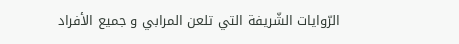الرّوايات الشّريفة التي تلعن المرابي و جميع الأفراد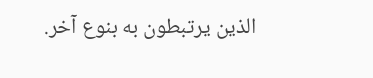الذين يرتبطون به بنوع آخر.